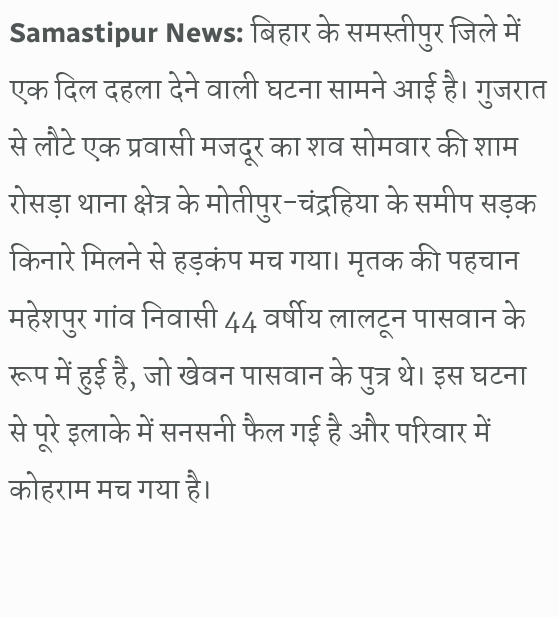Samastipur News: बिहार के समस्तीपुर जिले में एक दिल दहला देने वाली घटना सामने आई है। गुजरात से लौटे एक प्रवासी मजदूर का शव सोमवार की शाम रोसड़ा थाना क्षेत्र के मोतीपुर-चंद्रहिया के समीप सड़क किनारे मिलने से हड़कंप मच गया। मृतक की पहचान महेशपुर गांव निवासी 44 वर्षीय लालटून पासवान के रूप में हुई है, जो खेवन पासवान के पुत्र थे। इस घटना से पूरे इलाके में सनसनी फैल गई है और परिवार में कोहराम मच गया है।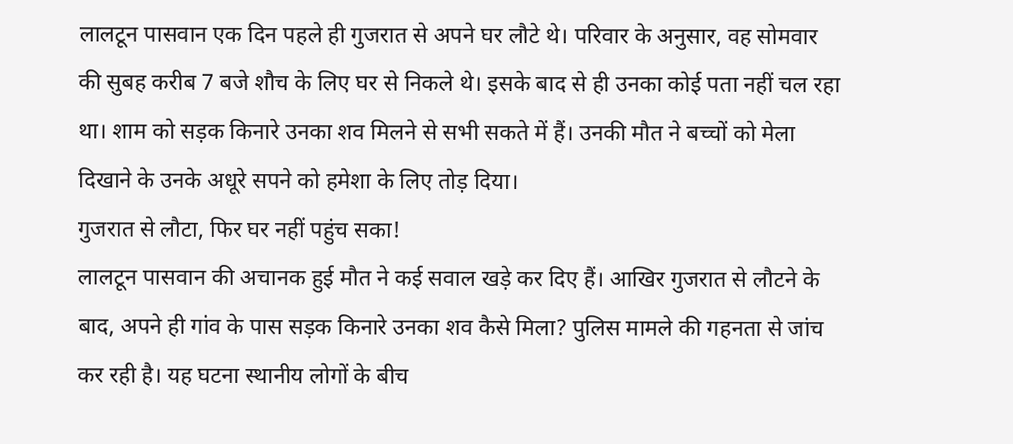लालटून पासवान एक दिन पहले ही गुजरात से अपने घर लौटे थे। परिवार के अनुसार, वह सोमवार की सुबह करीब 7 बजे शौच के लिए घर से निकले थे। इसके बाद से ही उनका कोई पता नहीं चल रहा था। शाम को सड़क किनारे उनका शव मिलने से सभी सकते में हैं। उनकी मौत ने बच्चों को मेला दिखाने के उनके अधूरे सपने को हमेशा के लिए तोड़ दिया।
गुजरात से लौटा, फिर घर नहीं पहुंच सका!
लालटून पासवान की अचानक हुई मौत ने कई सवाल खड़े कर दिए हैं। आखिर गुजरात से लौटने के बाद, अपने ही गांव के पास सड़क किनारे उनका शव कैसे मिला? पुलिस मामले की गहनता से जांच कर रही है। यह घटना स्थानीय लोगों के बीच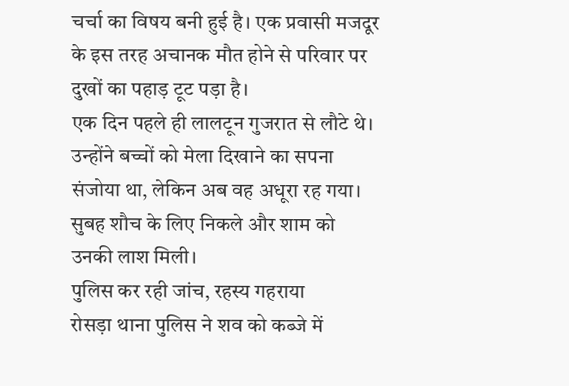चर्चा का विषय बनी हुई है। एक प्रवासी मजदूर के इस तरह अचानक मौत होने से परिवार पर दुखों का पहाड़ टूट पड़ा है।
एक दिन पहले ही लालटून गुजरात से लौटे थे। उन्होंने बच्चों को मेला दिखाने का सपना संजोया था, लेकिन अब वह अधूरा रह गया। सुबह शौच के लिए निकले और शाम को उनकी लाश मिली।
पुलिस कर रही जांच, रहस्य गहराया
रोसड़ा थाना पुलिस ने शव को कब्जे में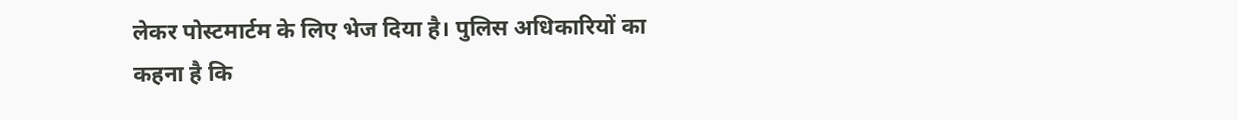लेकर पोस्टमार्टम के लिए भेज दिया है। पुलिस अधिकारियों का कहना है कि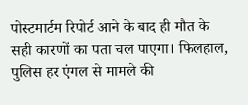पोस्टमार्टम रिपोर्ट आने के बाद ही मौत के सही कारणों का पता चल पाएगा। फिलहाल, पुलिस हर एंगल से मामले की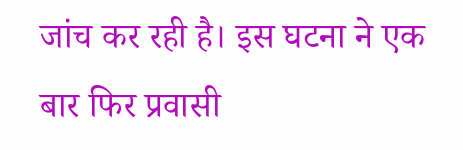जांच कर रही है। इस घटना ने एक बार फिर प्रवासी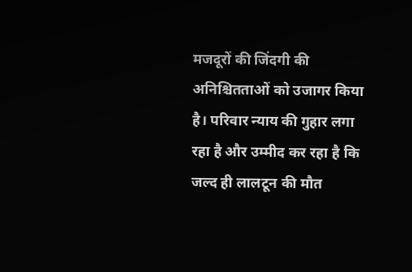मजदूरों की जिंदगी की अनिश्चितताओं को उजागर किया है। परिवार न्याय की गुहार लगा रहा है और उम्मीद कर रहा है कि जल्द ही लालटून की मौत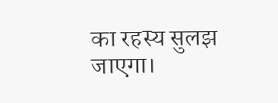का रहस्य सुलझ जाएगा।